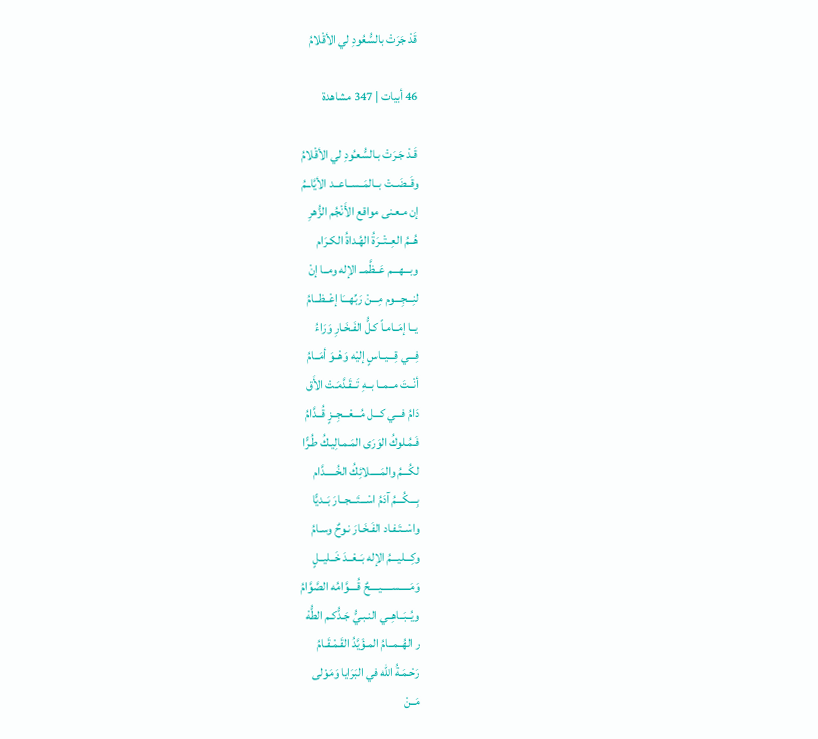قَدْ جَرَتْ بالسُّعُودِ لي الأقْلامُ

46 أبيات | 347 مشاهدة

قَـدْ جَـرَتْ بـالسُّعـُودِ لي الأقْلامُ
وقَــضَــتْ بــالمَــســاعــد الأيَّاــمُ
إن مـعـنى مواقع الأَنْجُم الزُّهرِ
هُــمُ العِــتْــرَةُ الهُـداةُ الكـرَام
وبـــهـــم عَــظَّمــ الإله ومــا إنْ
لنِـــجِـــوم مِـــنْ رَبِّهـــَا إعْــظــامُ
يــا إمَــامـاً كـلُّ الفَـخَـارِ وَرَاءُ
فِـــي قِـــيــاسٍ إليْه وَهْــوَ أمَــامُ
أنْــتَ مــمــا بــهِ تَــقَـدَّمَـتْ الأَق
دَامُ فـــي كـــل مُـــعْـــجِــزٍ قُــدَّامُ
فَـمُـلوكُ الوَرَى المَـمـالِيـكُ طُـرًّا
لكُـــمُ والمَـــــلائِكُ الخُـــــدَّام
بِـــكُـــمُ آدَمُ اسْـــتَـــجــارَ بَــديًّا
واسْــتَـفـاد الفَـخَـارَ نـوحٌ وسـامُ
وكِـــليـــمُ الإله بَــعْــدَ خَــليــلٍ
وَمَـــــســـــيــــحٌ قُــــوَّامُه الصَّوَّامُ
ويُــبَــاهِــي النـبـيُّ جَـدُّكـم الطُّهْ
ر الهُــمــامُ المـؤَيَّدُ القَـمْـقَـامُ
رَحْـمَـةُ الله في البَرَايا وَمَوْلى
مَــنْ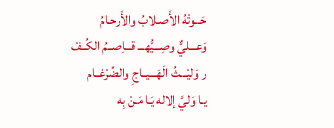حَــوتْهُ الأَصـلابُ والأَرحـامُ
وَعـــليٌّ وصِـــيُّهـــ قـــاِصــمُ الكُــفْ
ر وَليْـــثُ الَهَـــيــاجِ والضِّرْغــام
يـا وَليَّ إلاله يَـا مَـنْ بِه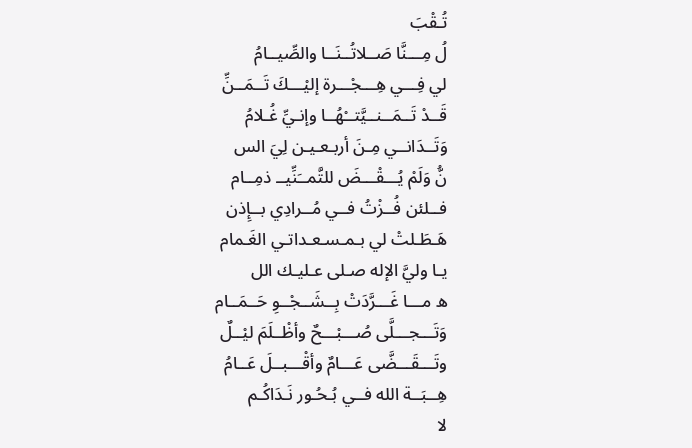تُـقْبَ
لُ مِـــنَّا صَــلاتُــنَــا والصِّيــامُ
لي فِـــي هِـــجْـــرة إليْـــكَ تَــمَــنِّ
قَــدْ تَــمَــنــيَّتــْهُــا وإنـيِّ غُـلامُ
وَتَــدَانــي مِـنَ أربـعـيـن لِيَ الس
نُّ وَلَمْ يُـــقْـــضَ للتَّمــَنِّيــ ذمِــام
فــلئن فُــزْتُ فــي مُــرادِي بــإِذن
هَـطَـلتْ لي بـمـسـعـداتـي الغَـمام
يـا وليَّ الإله صـلى عـليـك الل
ه مـــا غَـــرَّدَتْ بِــشَــجْــوِ حَــمَــام
وَتَـــجـــلَّى صُـــبْـــحٌ وأظْــلَمَ ليْــلٌ
وتَـــقَـــضَّى عَـــامٌ وأقْـــبــلَ عَــامُ
هِــبَــة الله فــي بُـحُـور نَـدَاكُـم
لا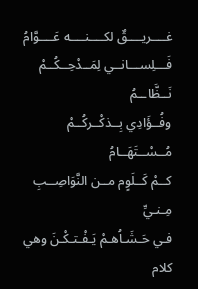غــــريــــقٌ لكــــنــــه عَــــوَّامُ
فَـــلِســـانــي لِمَــدْحِــكُــمْ نَــظَّاــمُ
وفُــؤَادِي بِــذكْــركُــمْ مُــسْــتَهَــامُ
كــمْ كَــلَوٍم مــن النَّوَاصِــبِ مِـنـيِّ
فـي حَـشَـاُهـمْ يَـفْـتـكْـنَ وهي كلام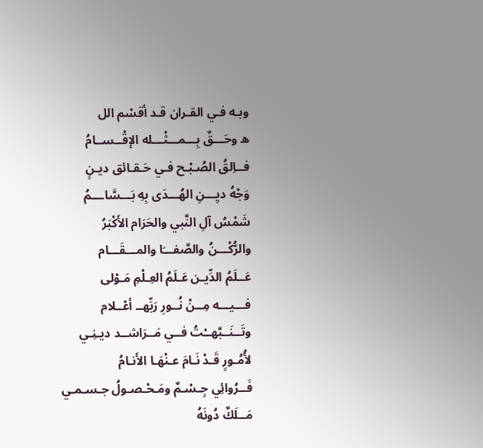وبـه فـي القـران قـد أقسْم الل
ه وحَـــقٌ بِـــمـــثْـــله الإقْــســامُ
فــاِلقُ الصُـبْـح فـي حَـقـائق ديـنٍ
وَجْهُ ديِـــنِ الهُـــدَى بِهِ بَـــسَّاـــمُ
شَمْسُ آلِ النَّبي والحَرَام الأَكْبَرُ
والرُّكْـــنُ والصَّفـــَا والمـــقَـــام
عَــلَمُ الدِّيـن عَـلَمُ العِـلْمِ مَـوْلى
فـــيـــه مِــنْ نُــورِ رَبِّهــ أعْــلام
وتَــنَــبَّهــْتُ فــي مَــرَاشــد ديـنِـي
لأُمُـورٍ قَـدْ نَـامَ عـنْهَـا الأَنـامُ
فَــرُوائِي جِـسْـمٌ ومَـحْـصـولُ جـسـمـي
مَــلَكٌ دُونَهُ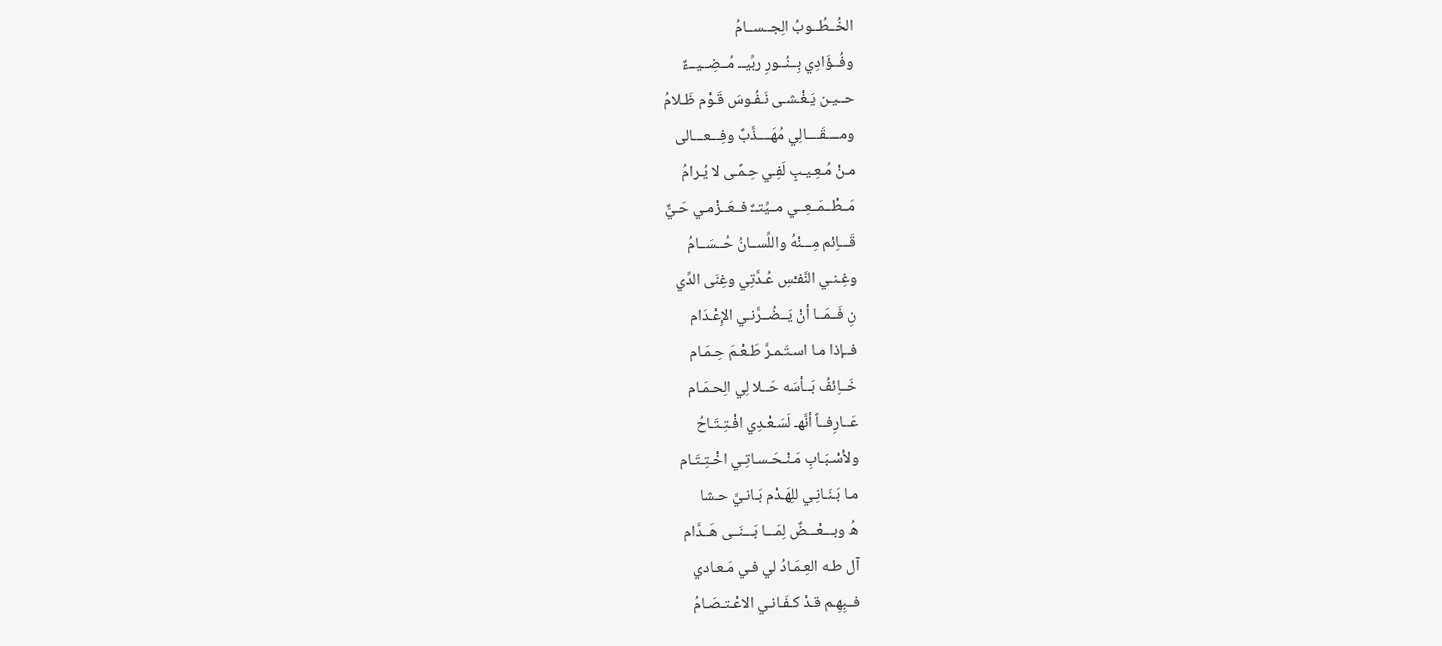الخُــطُــوبُ الِجــســامُ
وفُــؤَادِي بِــنُــورِ ربِّيــ مُــضِــيــءٌ
حــيـن يَـغْـشـى نَـفُـوسَ قَـوْم ظَـلامُ
ومــــقَــــالِي مُهَــــذَّبٌ وفِـــعـــالى
مـنْ مُـعِـيـبٍ لَفِـي حِـمًـى لا يُـرامُ
مَــطْــمَــعِــي مــيِّتــٌ فــعَــزْمـي حَـيٌّ
قَـــاِئم مِـــنْهُ واللِّســانُ حُــسَــامُ
وغِـنـي النَّفـْسِ عُـدَّتِي وغِنَى الدِّي
نِ فَــمَــا أنْ يَــضُــرَّنـي الإِعْـدَام
فــإذا مـا اسـتَـمـرَّ طَـعْـمَ حِـمَـام
خَــاِئفُ بَــأسَه حَــلا لِي الِحـمَـام
عَــارِفــاً أنَّهـ لَسَـعْـدِي افْـتِـتَـاحُ
ولأسْـبَـابِ مَـنْـحَـسـاتِـي اخْـتِـتَـام
مـا بَـنَـانِـي للِهَـدْم بَـانـيَّ حـشا
هُ وبـــعْـــضٌ لِمَـــا بَـــنَــى هَــدَّام
آل طـه العِـمَـادُ لي فـي مَـعـادي
فــبِهِـم قـدْ كـفَـانـي الاعْـتـصَـامُ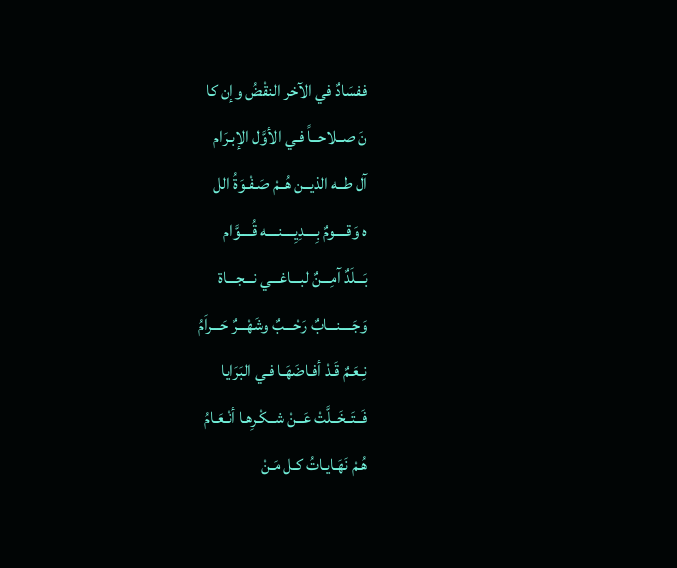ففسَادٌ في الآخر النقْضُ وإن كا
نَ صــلاحــاً فـي الأوَّل الإبـرَام
آل طــه الذيــن هُــمْ صَـفْـوَةُ الل
ه وَقــــومٌ بِــــدِيِــــنــــه قُــــوَّام
بَـــلَدٌ آمِـــنٌ لبـــاغـــي نـــجـــاة
وَجَــــنـــابٌ رَحْـــبٌ وشَهْـــرٌ حَـــراَمُ
نِـعَـمٌ قَـدْ أفـاضَهَـا فـي البَرَايا
فَــتَــخَــلَّتْ عَــنْ شــكْـرِهـا أنْـعَـامُ
هُـمْ نَهَـايـاتُ كـل مَـنْ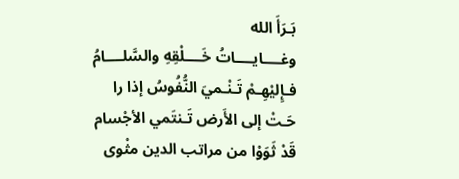بَـرَأَ الله
وغــــايــــاتُ خَــــلْقِهِ والسَّلــــامُ
فـإِليْهِـمْ تَـنْـميَ النُّفُوسُ إذا را
حَـتْ إلى الأَرض تَـنتَمي الأجْسام
قَدْ ثَوَوْا من مراتب الدين مثْوى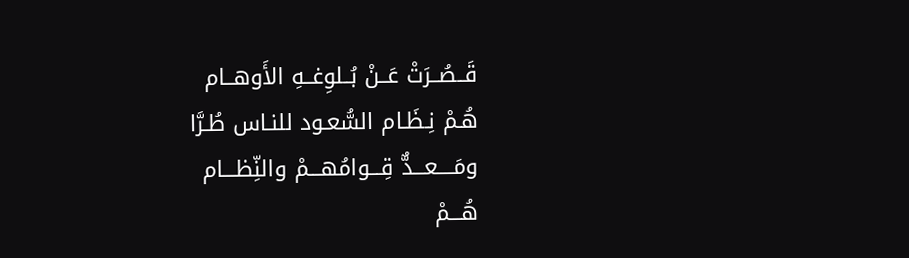قَــصُــرَتْ عَــنْ بُــلوِغــهِ الأَوهــام
هُـمْ نِـظَـام السُّعـود للنـاس طُـرَّا
ومَــــعـــدٌّ قِـــوامُهـــمْ والنِّظـــام
هُـــمْ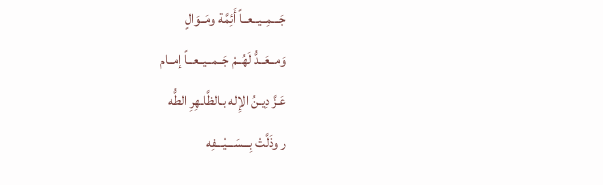جَـــمِــيــعــاً أَئِمَّة ومَــوَالٍ
وَمــعَــدُّ لَهُــمْ جَــمــيــعــاً إمــام
عَـزَّ دِيـنُ الإِله بـالظَّاـهِرِ الطُّه
ر وذَلَّتْ بِـــسَـــيْـــفِه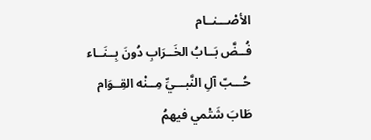الأصْـــنــام
فُــضَّ بَــابُ الخَــرَابِ دُونَ بِــنَــاء
حُـــبّ آلِ النَّبـــيِّ مِــنْه القِــوَام
طَابَ شَتْمي فيهمُ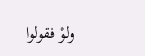ولوْ فقولوا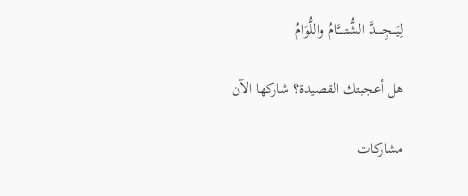لِيَـــجِـــــدَّ الشُّتـــــَّامُ واللُّوَامُ

هل أعجبتك القصيدة؟ شاركها الآن

مشاركات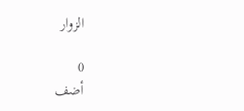الزوار

0
أضف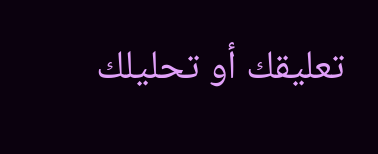تعليقك أو تحليلك